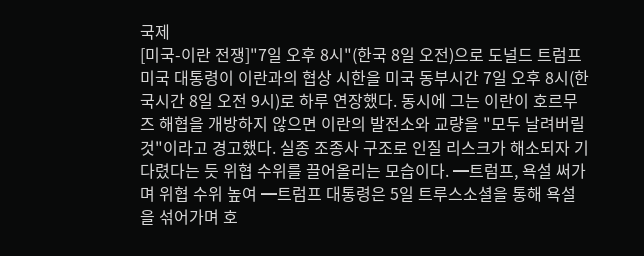국제
[미국-이란 전쟁]"7일 오후 8시"(한국 8일 오전)으로 도널드 트럼프 미국 대통령이 이란과의 협상 시한을 미국 동부시간 7일 오후 8시(한국시간 8일 오전 9시)로 하루 연장했다. 동시에 그는 이란이 호르무즈 해협을 개방하지 않으면 이란의 발전소와 교량을 "모두 날려버릴 것"이라고 경고했다. 실종 조종사 구조로 인질 리스크가 해소되자 기다렸다는 듯 위협 수위를 끌어올리는 모습이다. ━트럼프, 욕설 써가며 위협 수위 높여 ━트럼프 대통령은 5일 트루스소셜을 통해 욕설을 섞어가며 호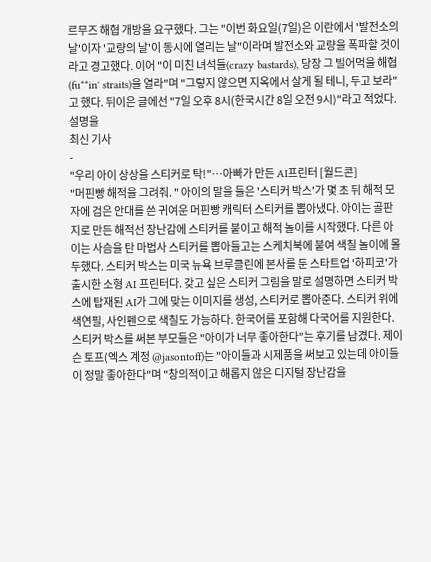르무즈 해협 개방을 요구했다. 그는 "이번 화요일(7일)은 이란에서 '발전소의 날'이자 '교량의 날'이 동시에 열리는 날"이라며 발전소와 교량을 폭파할 것이라고 경고했다. 이어 "이 미친 녀석들(crazy bastards), 당장 그 빌어먹을 해협(fu**in' straits)을 열라"며 "그렇지 않으면 지옥에서 살게 될 테니, 두고 보라"고 했다. 뒤이은 글에선 "7일 오후 8시(한국시간 8일 오전 9시)"라고 적었다. 설명을
최신 기사
-
"우리 아이 상상을 스티커로 탁!"…아빠가 만든 AI프린터 [월드콘]
"머핀빵 해적을 그려줘. " 아이의 말을 들은 '스티커 박스'가 몇 초 뒤 해적 모자에 검은 안대를 쓴 귀여운 머핀빵 캐릭터 스티커를 뽑아냈다. 아이는 골판지로 만든 해적선 장난감에 스티커를 붙이고 해적 놀이를 시작했다. 다른 아이는 사슴을 탄 마법사 스티커를 뽑아들고는 스케치북에 붙여 색칠 놀이에 몰두했다. 스티커 박스는 미국 뉴욕 브루클린에 본사를 둔 스타트업 '하피코'가 출시한 소형 AI 프린터다. 갖고 싶은 스티커 그림을 말로 설명하면 스티커 박스에 탑재된 AI가 그에 맞는 이미지를 생성, 스티커로 뽑아준다. 스티커 위에 색연필, 사인펜으로 색칠도 가능하다. 한국어를 포함해 다국어를 지원한다. 스티커 박스를 써본 부모들은 "아이가 너무 좋아한다"는 후기를 남겼다. 제이슨 토프(엑스 계정 @jasontoff)는 "아이들과 시제품을 써보고 있는데 아이들이 정말 좋아한다"며 "창의적이고 해롭지 않은 디지털 장난감을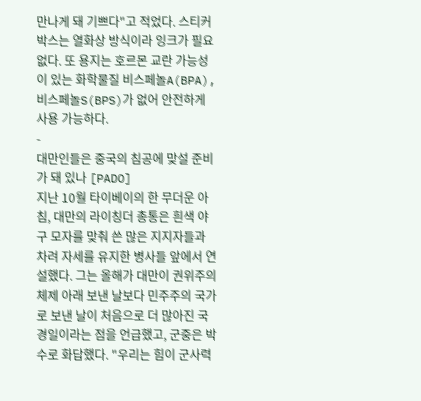만나게 돼 기쁘다"고 적었다. 스티커 박스는 열화상 방식이라 잉크가 필요 없다. 또 용지는 호르몬 교란 가능성이 있는 화학물질 비스페놀A(BPA), 비스페놀S(BPS)가 없어 안전하게 사용 가능하다.
-
대만인들은 중국의 침공에 맞설 준비가 돼 있나 [PADO]
지난 10월 타이베이의 한 무더운 아침, 대만의 라이칭더 총통은 흰색 야구 모자를 맞춰 쓴 많은 지지자들과 차려 자세를 유지한 병사들 앞에서 연설했다. 그는 올해가 대만이 권위주의 체제 아래 보낸 날보다 민주주의 국가로 보낸 날이 처음으로 더 많아진 국경일이라는 점을 언급했고, 군중은 박수로 화답했다. "우리는 힘이 군사력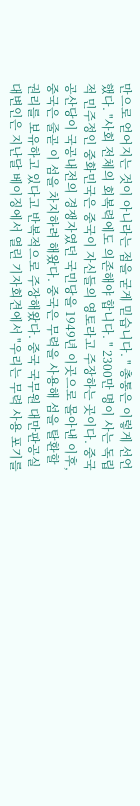만으로 얻어지는 것이 아니라는 점을 굳게 믿습니다. " 총통은 이렇게 선언했다. "사회 전체의 회복력에도 의존해야 합니다. " 2300만 명이 사는 독립적 민주정인 중화민국은 중국이 자신들의 영토라고 주장하는 곳이다. 중국 공산당이 국공내전의 경쟁자였던 국민당을 1949년 이곳으로 몰아낸 이후, 중국은 줄곧 이 섬을 차지하려 해왔다. 중국은 무력을 사용해 섬을 탈환할 권리를 보유하고 있다고 반복적으로 주장해왔다. 중국 국무원 대만판공실 대변인은 지난달 베이징에서 열린 기자회견에서 "우리는 무력 사용 포기를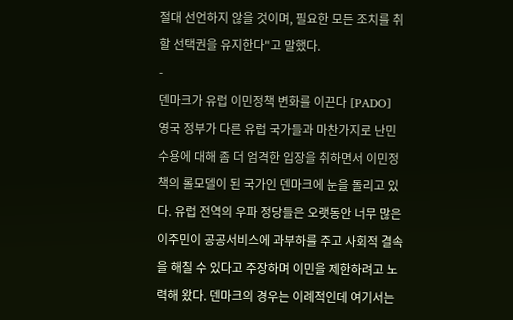절대 선언하지 않을 것이며, 필요한 모든 조치를 취할 선택권을 유지한다"고 말했다.
-
덴마크가 유럽 이민정책 변화를 이끈다 [PADO]
영국 정부가 다른 유럽 국가들과 마찬가지로 난민 수용에 대해 좀 더 엄격한 입장을 취하면서 이민정책의 롤모델이 된 국가인 덴마크에 눈을 돌리고 있다. 유럽 전역의 우파 정당들은 오랫동안 너무 많은 이주민이 공공서비스에 과부하를 주고 사회적 결속을 해칠 수 있다고 주장하며 이민을 제한하려고 노력해 왔다. 덴마크의 경우는 이례적인데 여기서는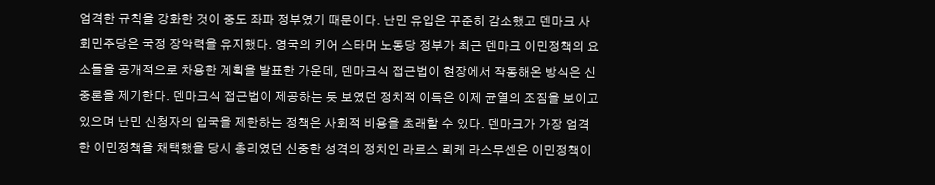엄격한 규칙을 강화한 것이 중도 좌파 정부였기 때문이다. 난민 유입은 꾸준히 감소했고 덴마크 사회민주당은 국정 장악력을 유지했다. 영국의 키어 스타머 노동당 정부가 최근 덴마크 이민정책의 요소들을 공개적으로 차용한 계획을 발표한 가운데, 덴마크식 접근법이 현장에서 작동해온 방식은 신중론을 제기한다. 덴마크식 접근법이 제공하는 듯 보였던 정치적 이득은 이제 균열의 조짐을 보이고 있으며 난민 신청자의 입국을 제한하는 정책은 사회적 비용을 초래할 수 있다. 덴마크가 가장 엄격한 이민정책을 채택했을 당시 총리였던 신중한 성격의 정치인 라르스 뢰케 라스무센은 이민정책이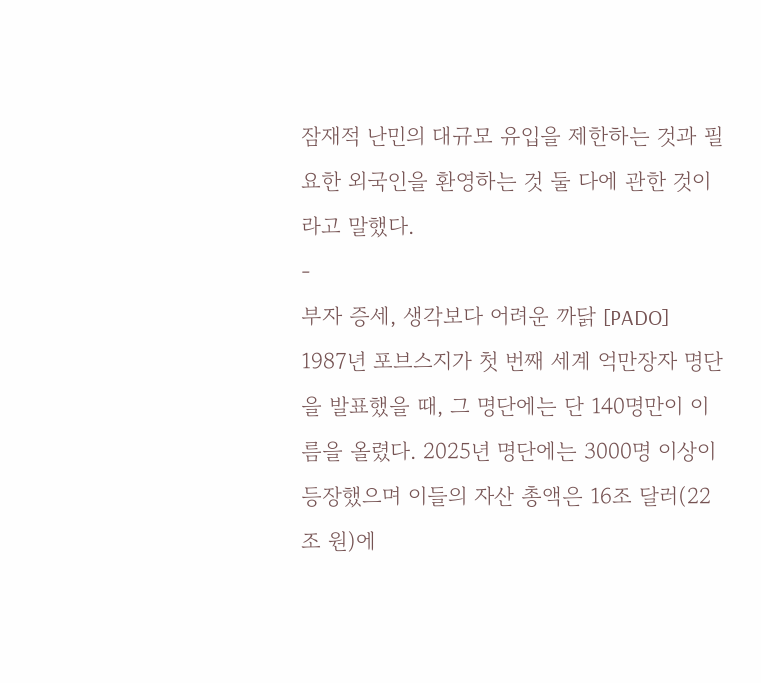잠재적 난민의 대규모 유입을 제한하는 것과 필요한 외국인을 환영하는 것 둘 다에 관한 것이라고 말했다.
-
부자 증세, 생각보다 어려운 까닭 [PADO]
1987년 포브스지가 첫 번째 세계 억만장자 명단을 발표했을 때, 그 명단에는 단 140명만이 이름을 올렸다. 2025년 명단에는 3000명 이상이 등장했으며 이들의 자산 총액은 16조 달러(22조 원)에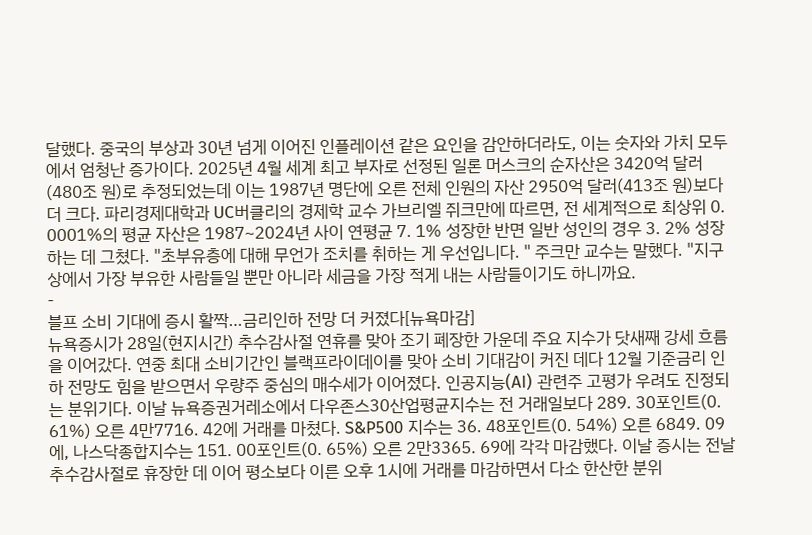달했다. 중국의 부상과 30년 넘게 이어진 인플레이션 같은 요인을 감안하더라도, 이는 숫자와 가치 모두에서 엄청난 증가이다. 2025년 4월 세계 최고 부자로 선정된 일론 머스크의 순자산은 3420억 달러(480조 원)로 추정되었는데 이는 1987년 명단에 오른 전체 인원의 자산 2950억 달러(413조 원)보다 더 크다. 파리경제대학과 UC버클리의 경제학 교수 가브리엘 쥐크만에 따르면, 전 세계적으로 최상위 0. 0001%의 평균 자산은 1987~2024년 사이 연평균 7. 1% 성장한 반면 일반 성인의 경우 3. 2% 성장하는 데 그쳤다. "초부유층에 대해 무언가 조치를 취하는 게 우선입니다. " 주크만 교수는 말했다. "지구상에서 가장 부유한 사람들일 뿐만 아니라 세금을 가장 적게 내는 사람들이기도 하니까요.
-
블프 소비 기대에 증시 활짝…금리인하 전망 더 커졌다[뉴욕마감]
뉴욕증시가 28일(현지시간) 추수감사절 연휴를 맞아 조기 폐장한 가운데 주요 지수가 닷새째 강세 흐름을 이어갔다. 연중 최대 소비기간인 블랙프라이데이를 맞아 소비 기대감이 커진 데다 12월 기준금리 인하 전망도 힘을 받으면서 우량주 중심의 매수세가 이어졌다. 인공지능(AI) 관련주 고평가 우려도 진정되는 분위기다. 이날 뉴욕증권거레소에서 다우존스30산업평균지수는 전 거래일보다 289. 30포인트(0. 61%) 오른 4만7716. 42에 거래를 마쳤다. S&P500 지수는 36. 48포인트(0. 54%) 오른 6849. 09에, 나스닥종합지수는 151. 00포인트(0. 65%) 오른 2만3365. 69에 각각 마감했다. 이날 증시는 전날 추수감사절로 휴장한 데 이어 평소보다 이른 오후 1시에 거래를 마감하면서 다소 한산한 분위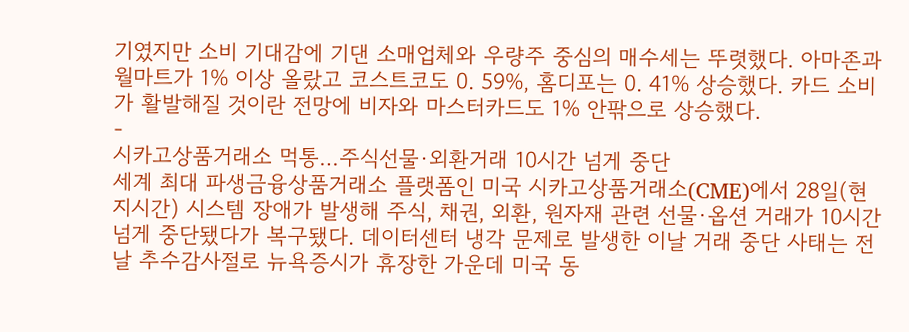기였지만 소비 기대감에 기댄 소매업체와 우량주 중심의 매수세는 뚜렷했다. 아마존과 월마트가 1% 이상 올랐고 코스트코도 0. 59%, 홈디포는 0. 41% 상승했다. 카드 소비가 활발해질 것이란 전망에 비자와 마스터카드도 1% 안팎으로 상승했다.
-
시카고상품거래소 먹통…주식선물·외환거래 10시간 넘게 중단
세계 최대 파생금융상품거래소 플랫폼인 미국 시카고상품거래소(CME)에서 28일(현지시간) 시스템 장애가 발생해 주식, 채권, 외환, 원자재 관련 선물·옵션 거래가 10시간 넘게 중단됐다가 복구됐다. 데이터센터 냉각 문제로 발생한 이날 거래 중단 사태는 전날 추수감사절로 뉴욕증시가 휴장한 가운데 미국 동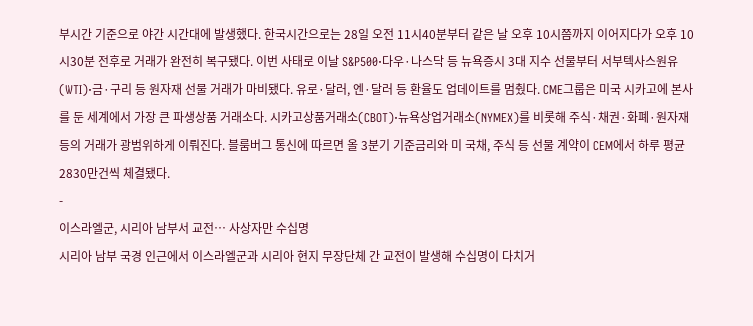부시간 기준으로 야간 시간대에 발생했다. 한국시간으로는 28일 오전 11시40분부터 같은 날 오후 10시쯤까지 이어지다가 오후 10시30분 전후로 거래가 완전히 복구됐다. 이번 사태로 이날 S&P500·다우·나스닥 등 뉴욕증시 3대 지수 선물부터 서부텍사스원유(WTI)·금·구리 등 원자재 선물 거래가 마비됐다. 유로·달러, 엔·달러 등 환율도 업데이트를 멈췄다. CME그룹은 미국 시카고에 본사를 둔 세계에서 가장 큰 파생상품 거래소다. 시카고상품거래소(CBOT)·뉴욕상업거래소(NYMEX)를 비롯해 주식·채권·화폐·원자재 등의 거래가 광범위하게 이뤄진다. 블룸버그 통신에 따르면 올 3분기 기준금리와 미 국채, 주식 등 선물 계약이 CEM에서 하루 평균 2830만건씩 체결됐다.
-
이스라엘군, 시리아 남부서 교전… 사상자만 수십명
시리아 남부 국경 인근에서 이스라엘군과 시리아 현지 무장단체 간 교전이 발생해 수십명이 다치거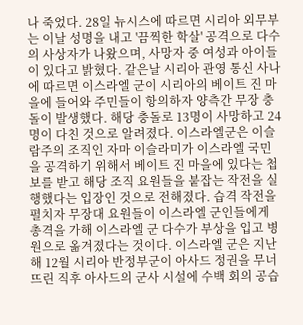나 죽었다. 28일 뉴시스에 따르면 시리아 외무부는 이날 성명을 내고 '끔찍한 학살' 공격으로 다수의 사상자가 나왔으며, 사망자 중 여성과 아이들이 있다고 밝혔다. 같은날 시리아 관영 통신 사나에 따르면 이스라엘 군이 시리아의 베이트 진 마을에 들어와 주민들이 항의하자 양측간 무장 충돌이 발생했다. 해당 충돌로 13명이 사망하고 24명이 다친 것으로 알려졌다. 이스라엘군은 이슬람주의 조직인 자마 이슬라미가 이스라엘 국민을 공격하기 위해서 베이트 진 마을에 있다는 첩보를 받고 해당 조직 요원들을 붙잡는 작전을 실행했다는 입장인 것으로 전해졌다. 습격 작전을 펼치자 무장대 요원들이 이스라엘 군인들에게 총격을 가해 이스라엘 군 다수가 부상을 입고 병원으로 옮겨졌다는 것이다. 이스라엘 군은 지난해 12월 시리아 반정부군이 아사드 정권을 무너뜨린 직후 아사드의 군사 시설에 수백 회의 공습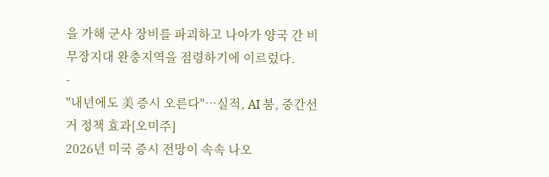을 가해 군사 장비를 파괴하고 나아가 양국 간 비무장지대 완충지역을 점령하기에 이르렀다.
-
"내년에도 美 증시 오른다"…실적, AI 붐, 중간선거 정책 효과[오미주]
2026년 미국 증시 전망이 속속 나오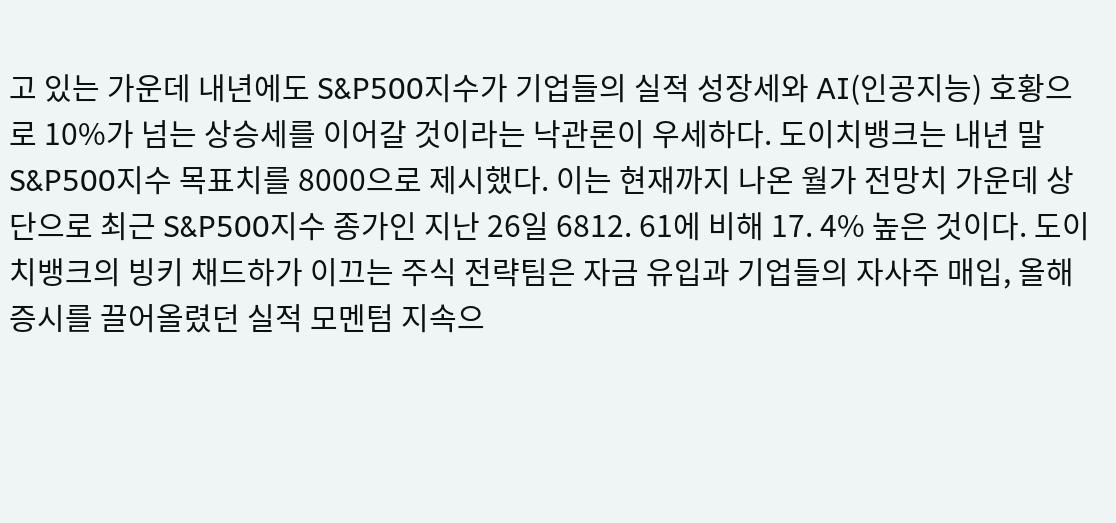고 있는 가운데 내년에도 S&P500지수가 기업들의 실적 성장세와 AI(인공지능) 호황으로 10%가 넘는 상승세를 이어갈 것이라는 낙관론이 우세하다. 도이치뱅크는 내년 말 S&P500지수 목표치를 8000으로 제시했다. 이는 현재까지 나온 월가 전망치 가운데 상단으로 최근 S&P500지수 종가인 지난 26일 6812. 61에 비해 17. 4% 높은 것이다. 도이치뱅크의 빙키 채드하가 이끄는 주식 전략팀은 자금 유입과 기업들의 자사주 매입, 올해 증시를 끌어올렸던 실적 모멘텀 지속으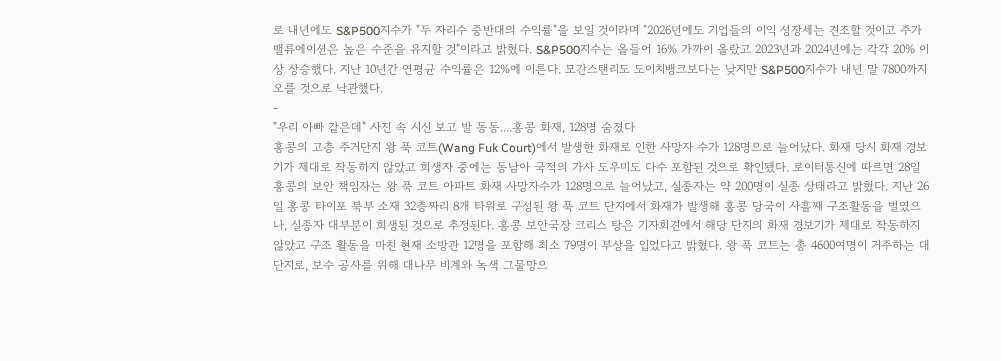로 내년에도 S&P500지수가 "두 자리수 중반대의 수익률"을 보일 것이라며 "2026년에도 기업들의 이익 성장세는 견조할 것이고 주가 밸류에이션은 높은 수준을 유지할 것"이라고 밝혔다. S&P500지수는 올들어 16% 가까이 올랐고 2023년과 2024년에는 각각 20% 이상 상승했다. 지난 10년간 연평균 수익률은 12%에 이른다. 모간스탠리도 도이치뱅크보다는 낮지만 S&P500지수가 내년 말 7800까지 오를 것으로 낙관했다.
-
"우리 아빠 같은데" 사진 속 시신 보고 발 동동....홍콩 화재, 128명 숨졌다
홍콩의 고층 주거단지 왕 푹 코트(Wang Fuk Court)에서 발생한 화재로 인한 사망자 수가 128명으로 늘어났다. 화재 당시 화재 경보기가 제대로 작동하지 않았고 희생자 중에는 동남아 국적의 가사 도우미도 다수 포함된 것으로 확인됐다. 로이터통신에 따르면 28일 홍콩의 보안 책임자는 왕 푹 코트 아파트 화재 사망자수가 128명으로 늘어났고, 실종자는 약 200명이 실종 상태라고 밝혔다. 지난 26일 홍콩 타이포 북부 소재 32층짜리 8개 타워로 구성된 왕 푹 코트 단지에서 화재가 발생해 홍콩 당국이 사흘째 구조활동을 벌였으나, 실종자 대부분이 희생된 것으로 추정된다. 홍콩 보안국장 크리스 탕은 기자회견에서 해당 단지의 화재 경보기가 제대로 작동하지 않았고 구조 활동을 마친 현재 소방관 12명을 포함해 최소 79명이 부상을 입었다고 밝혔다. 왕 푹 코트는 총 4600여명이 거주하는 대단지로, 보수 공사를 위해 대나무 비계와 녹색 그물망으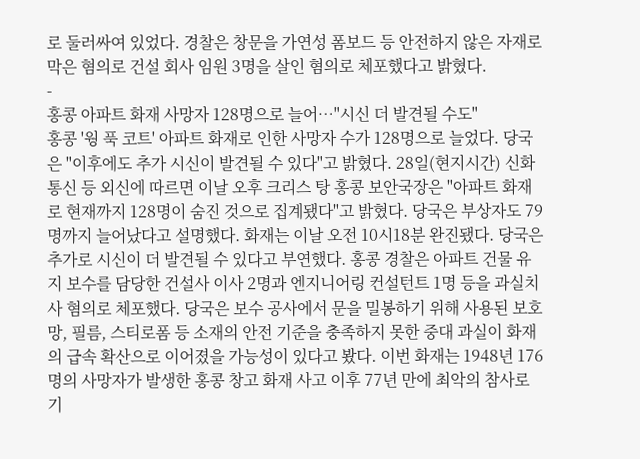로 둘러싸여 있었다. 경찰은 창문을 가연성 폼보드 등 안전하지 않은 자재로 막은 혐의로 건설 회사 임원 3명을 살인 혐의로 체포했다고 밝혔다.
-
홍콩 아파트 화재 사망자 128명으로 늘어…"시신 더 발견될 수도"
홍콩 '웡 푹 코트' 아파트 화재로 인한 사망자 수가 128명으로 늘었다. 당국은 "이후에도 추가 시신이 발견될 수 있다"고 밝혔다. 28일(현지시간) 신화통신 등 외신에 따르면 이날 오후 크리스 탕 홍콩 보안국장은 "아파트 화재로 현재까지 128명이 숨진 것으로 집계됐다"고 밝혔다. 당국은 부상자도 79명까지 늘어났다고 설명했다. 화재는 이날 오전 10시18분 완진됐다. 당국은 추가로 시신이 더 발견될 수 있다고 부연했다. 홍콩 경찰은 아파트 건물 유지 보수를 담당한 건설사 이사 2명과 엔지니어링 컨설턴트 1명 등을 과실치사 혐의로 체포했다. 당국은 보수 공사에서 문을 밀봉하기 위해 사용된 보호망, 필름, 스티로폼 등 소재의 안전 기준을 충족하지 못한 중대 과실이 화재의 급속 확산으로 이어졌을 가능성이 있다고 봤다. 이번 화재는 1948년 176명의 사망자가 발생한 홍콩 창고 화재 사고 이후 77년 만에 최악의 참사로 기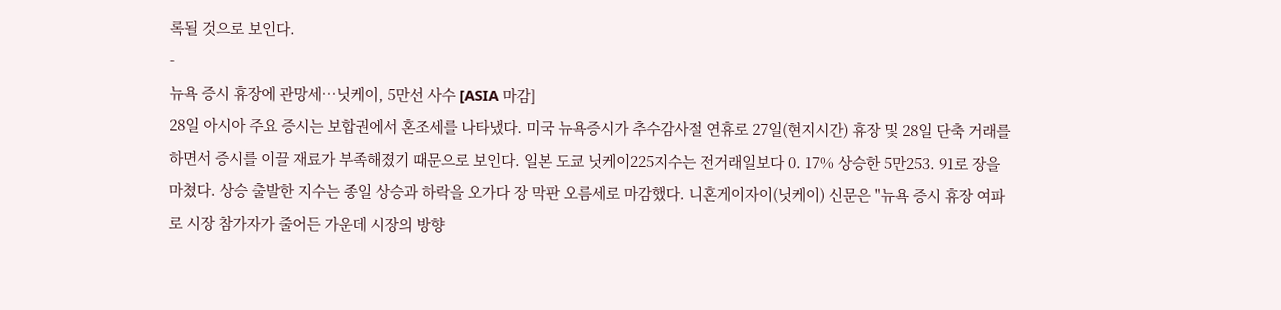록될 것으로 보인다.
-
뉴욕 증시 휴장에 관망세…닛케이, 5만선 사수 [ASIA 마감]
28일 아시아 주요 증시는 보합권에서 혼조세를 나타냈다. 미국 뉴욕증시가 추수감사절 연휴로 27일(현지시간) 휴장 및 28일 단축 거래를 하면서 증시를 이끌 재료가 부족해졌기 때문으로 보인다. 일본 도쿄 닛케이225지수는 전거래일보다 0. 17% 상승한 5만253. 91로 장을 마쳤다. 상승 출발한 지수는 종일 상승과 하락을 오가다 장 막판 오름세로 마감했다. 니혼게이자이(닛케이) 신문은 "뉴욕 증시 휴장 여파로 시장 참가자가 줄어든 가운데 시장의 방향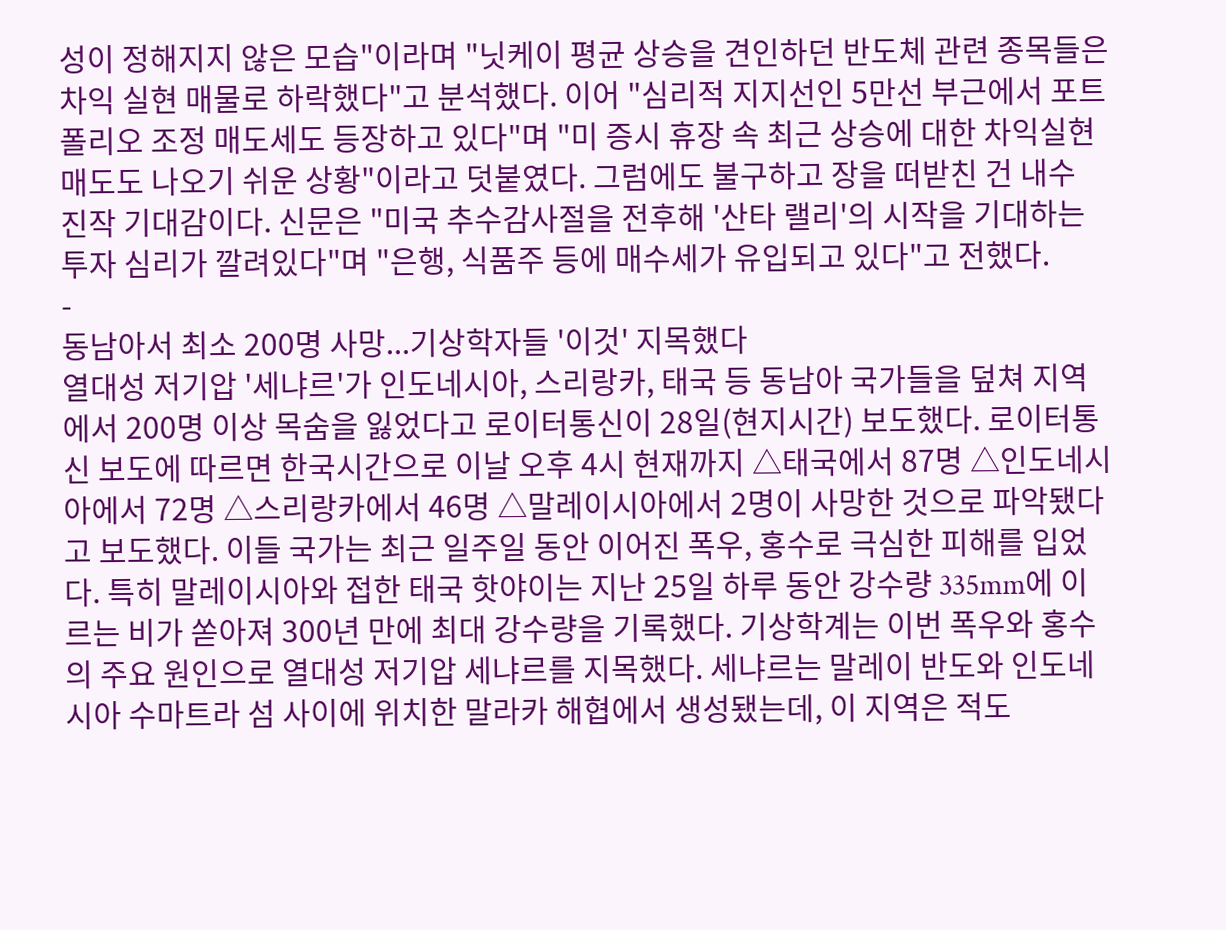성이 정해지지 않은 모습"이라며 "닛케이 평균 상승을 견인하던 반도체 관련 종목들은 차익 실현 매물로 하락했다"고 분석했다. 이어 "심리적 지지선인 5만선 부근에서 포트폴리오 조정 매도세도 등장하고 있다"며 "미 증시 휴장 속 최근 상승에 대한 차익실현 매도도 나오기 쉬운 상황"이라고 덧붙였다. 그럼에도 불구하고 장을 떠받친 건 내수 진작 기대감이다. 신문은 "미국 추수감사절을 전후해 '산타 랠리'의 시작을 기대하는 투자 심리가 깔려있다"며 "은행, 식품주 등에 매수세가 유입되고 있다"고 전했다.
-
동남아서 최소 200명 사망...기상학자들 '이것' 지목했다
열대성 저기압 '세냐르'가 인도네시아, 스리랑카, 태국 등 동남아 국가들을 덮쳐 지역에서 200명 이상 목숨을 잃었다고 로이터통신이 28일(현지시간) 보도했다. 로이터통신 보도에 따르면 한국시간으로 이날 오후 4시 현재까지 △태국에서 87명 △인도네시아에서 72명 △스리랑카에서 46명 △말레이시아에서 2명이 사망한 것으로 파악됐다고 보도했다. 이들 국가는 최근 일주일 동안 이어진 폭우, 홍수로 극심한 피해를 입었다. 특히 말레이시아와 접한 태국 핫야이는 지난 25일 하루 동안 강수량 335mm에 이르는 비가 쏟아져 300년 만에 최대 강수량을 기록했다. 기상학계는 이번 폭우와 홍수의 주요 원인으로 열대성 저기압 세냐르를 지목했다. 세냐르는 말레이 반도와 인도네시아 수마트라 섬 사이에 위치한 말라카 해협에서 생성됐는데, 이 지역은 적도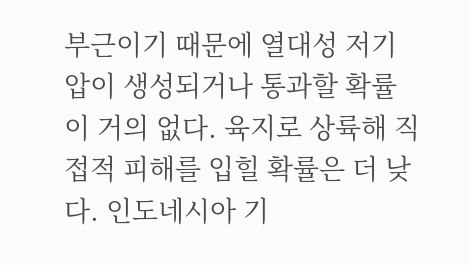부근이기 때문에 열대성 저기압이 생성되거나 통과할 확률이 거의 없다. 육지로 상륙해 직접적 피해를 입힐 확률은 더 낮다. 인도네시아 기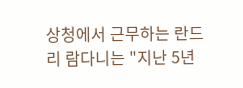상청에서 근무하는 란드리 람다니는 "지난 5년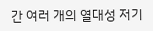간 여러 개의 열대성 저기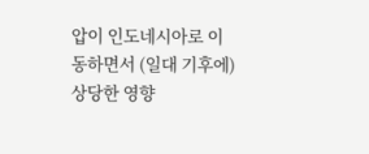압이 인도네시아로 이동하면서 (일대 기후에) 상당한 영향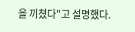을 끼쳤다"고 설명했다.